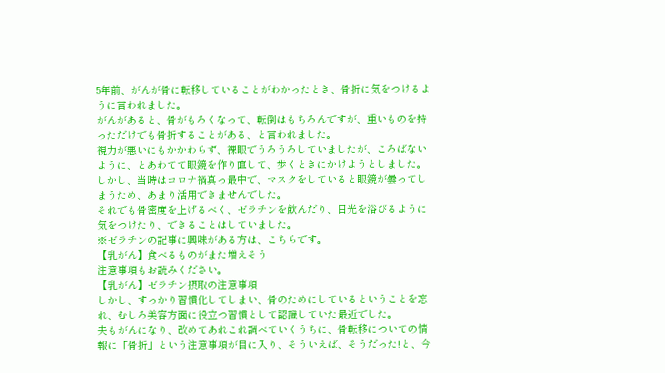5年前、がんが骨に転移していることがわかったとき、骨折に気をつけるように言われました。
がんがあると、骨がもろくなって、転倒はもちろんですが、重いものを持っただけでも骨折することがある、と言われました。
視力が悪いにもかかわらず、裸眼でうろうろしていましたが、ころばないように、とあわてて眼鏡を作り直して、歩くときにかけようとしました。
しかし、当時はコロナ禍真っ最中で、マスクをしていると眼鏡が曇ってしまうため、あまり活用できませんでした。
それでも骨密度を上げるべく、ゼラチンを飲んだり、日光を浴びるように気をつけたり、できることはしていました。
※ゼラチンの記事に興味がある方は、こちらです。
【乳がん】食べるものがまた増えそう
注意事項もお読みください。
【乳がん】ゼラチン摂取の注意事項
しかし、すっかり習慣化してしまい、骨のためにしているということを忘れ、むしろ美容方面に役立つ習慣として認識していた最近でした。
夫もがんになり、改めてあれこれ調べていくうちに、骨転移についての情報に「骨折」という注意事項が目に入り、そういえば、そうだった!と、今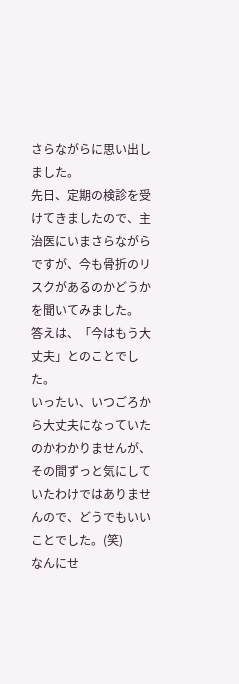さらながらに思い出しました。
先日、定期の検診を受けてきましたので、主治医にいまさらながらですが、今も骨折のリスクがあるのかどうかを聞いてみました。
答えは、「今はもう大丈夫」とのことでした。
いったい、いつごろから大丈夫になっていたのかわかりませんが、その間ずっと気にしていたわけではありませんので、どうでもいいことでした。(笑)
なんにせ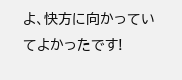よ、快方に向かっていてよかったです!